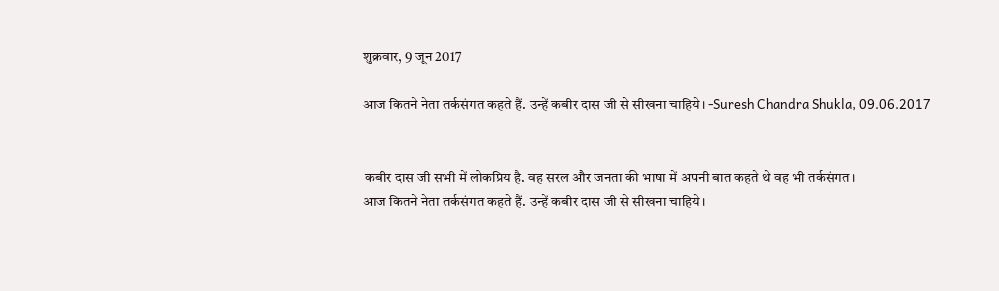शुक्रवार, 9 जून 2017

आज कितने नेता तर्कसंगत कहते हैं. उन्हें कबीर दास जी से सीखना चाहिये। -Suresh Chandra Shukla, 09.06.2017


 कबीर दास जी सभी में लोकप्रिय है. वह सरल और जनता की भाषा में अपनी बात कहते थे वह भी तर्कसंगत।
आज कितने नेता तर्कसंगत कहते हैं. उन्हें कबीर दास जी से सीखना चाहिये।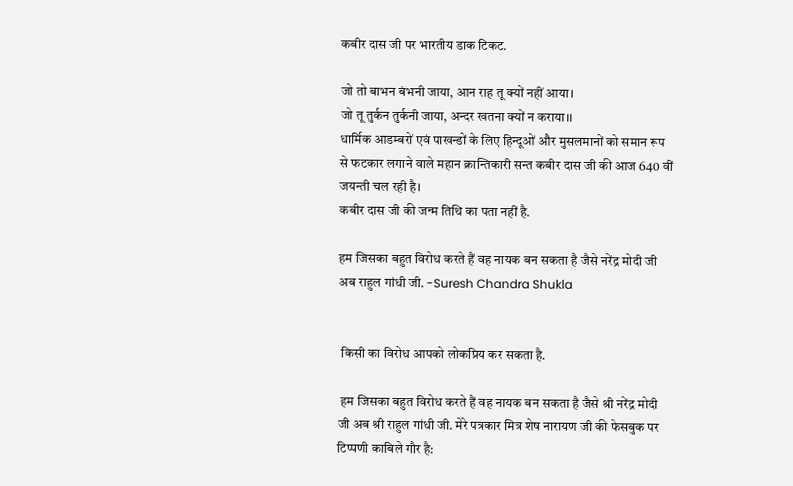कबीर दास जी पर भारतीय डाक टिकट.

जो तो बाभन बंभनी जाया, आन राह तू क्यों नहीं आया।
जो तू तुर्कन तुर्कनी जाया, अन्दर खतना क्यों न कराया।।
धार्मिक आडम्बरों एवं पाखन्डों के लिए हिन्दूओं और मुसलमानों को समान रूप से फटकार लगाने वाले महान क्रान्तिकारी सन्त कबीर दास जी की आज 640 वीं जयन्ती चल रही है।
कबीर दास जी की जन्म तिथि का पता नहीं है.

हम जिसका बहुत विरोध करते हैं वह नायक बन सकता है जैसे नरेंद्र मोदी जी अब राहुल गांधी जी. -Suresh Chandra Shukla


 किसी का विरोध आपको लोकप्रिय कर सकता है.

 हम जिसका बहुत विरोध करते हैं वह नायक बन सकता है जैसे श्री नरेंद्र मोदी जी अब श्री राहुल गांधी जी. मेरे पत्रकार मित्र शेष नारायण जी की फेसबुक पर टिप्पणी काबिले गौर है: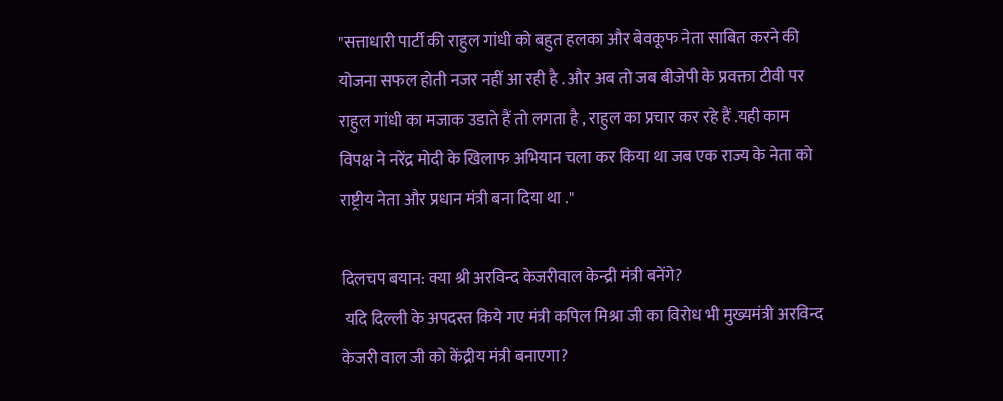"सत्ताधारी पार्टी की राहुल गांधी को बहुत हलका और बेवकूफ नेता साबित करने की योजना सफल होती नजर नहीं आ रही है . और अब तो जब बीजेपी के प्रवक्ता टीवी पर राहुल गांधी का मजाक उडाते हैं तो लगता है , राहुल का प्रचार कर रहे हैं .यही काम विपक्ष ने नरेंद्र मोदी के खिलाफ अभियान चला कर किया था जब एक राज्य के नेता को राष्ट्रीय नेता और प्रधान मंत्री बना दिया था ."

दिलचप बयान: क्या श्री अरविन्द केजरीवाल केन्द्री मंत्री बनेंगे?
 यदि दिल्ली के अपदस्त किये गए मंत्री कपिल मिश्रा जी का विरोध भी मुख्यमंत्री अरविन्द केजरी वाल जी को केंद्रीय मंत्री बनाएगा?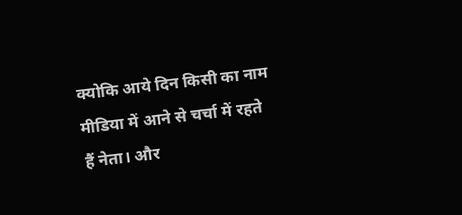क्योकि आये दिन किसी का नाम मीडिया में आने से चर्चा में रहते हैं नेता। और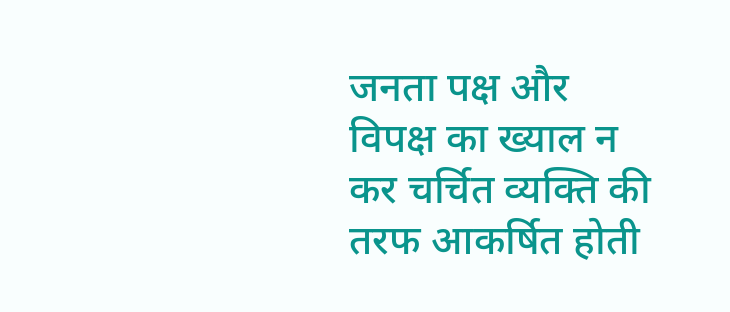जनता पक्ष और विपक्ष का ख्याल न कर चर्चित व्यक्ति की तरफ आकर्षित होती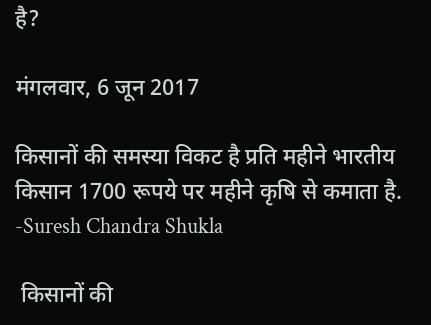है?

मंगलवार, 6 जून 2017

किसानों की समस्या विकट है प्रति महीने भारतीय किसान 1700 रूपये पर महीने कृषि से कमाता है. -Suresh Chandra Shukla

 किसानों की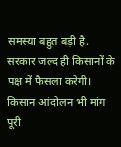समस्या बहुत बड़ी है.
सरकार जल्द ही किसानों के पक्ष में फैसला करेगी।
किसान आंदोलन भी मांग पूरी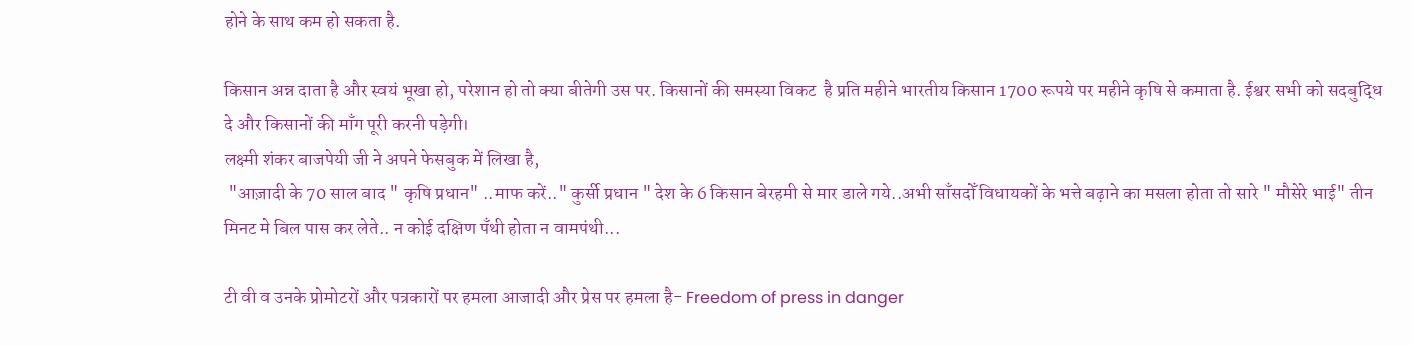होने के साथ कम हो सकता है.

किसान अन्न दाता है और स्वयं भूखा हो, परेशान हो तो क्या बीतेगी उस पर. किसानों की समस्या विकट  है प्रति महीने भारतीय किसान 1700 रूपये पर महीने कृषि से कमाता है. ईश्वर सभी को सदबुद्धि दे और किसानों की माँग पूरी करनी पड़ेगी।
लक्ष्मी शंकर बाजपेयी जी ने अपने फेसबुक में लिखा है,
 "आज़ादी के 70 साल बाद " कृषि प्रधान" ..माफ करें.." कुर्सी प्रधान " देश के 6 किसान बेरहमी से मार डाले गये..अभी साँसदोँ विधायकों के भत्ते बढ़ाने का मसला होता तो सारे " मौसेरे भाई" तीन मिनट मे बिल पास कर लेते.. न कोई दक्षिण पँथी होता न वामपंथी...

टी वी व उनके प्रोमोटरों और पत्रकारों पर हमला आजादी और प्रेस पर हमला है- Freedom of press in danger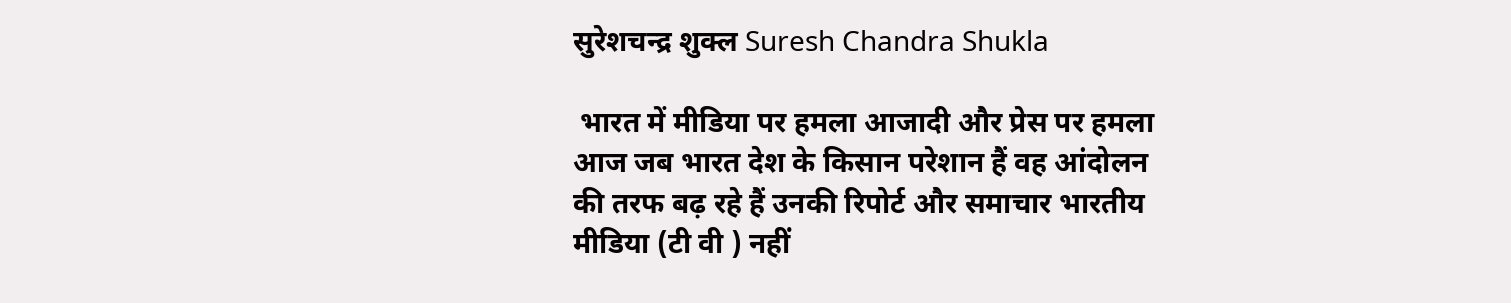सुरेशचन्द्र शुक्ल Suresh Chandra Shukla

 भारत में मीडिया पर हमला आजादी और प्रेस पर हमला
आज जब भारत देश के किसान परेशान हैं वह आंदोलन की तरफ बढ़ रहे हैं उनकी रिपोर्ट और समाचार भारतीय मीडिया (टी वी ) नहीं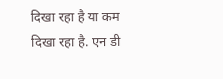दिखा रहा है या कम दिखा रहा है. एन डी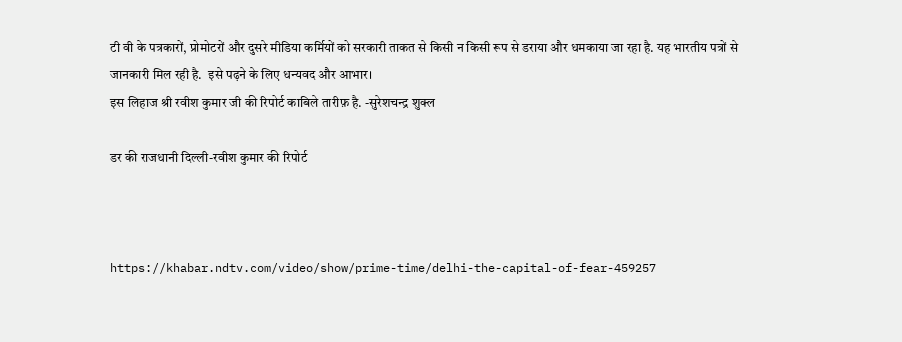टी वी के पत्रकारों, प्रोमोटरों और दुसरे मीडिया कर्मियों को सरकारी ताकत से किसी न किसी रूप से डराया और धमकाया जा रहा है. यह भारतीय पत्रों से जानकारी मिल रही है.  इसे पढ़ने के लिए धन्यवद और आभार।
इस लिहाज श्री रवीश कुमार जी की रिपोर्ट काबिले तारीफ़ है. -सुरेशचन्द्र शुक्ल

डर की राजधानी दिल्ली-रवीश कुमार की रिपोर्ट



https://khabar.ndtv.com/video/show/prime-time/delhi-the-capital-of-fear-459257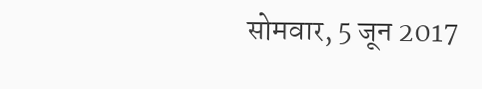सोमवार, 5 जून 2017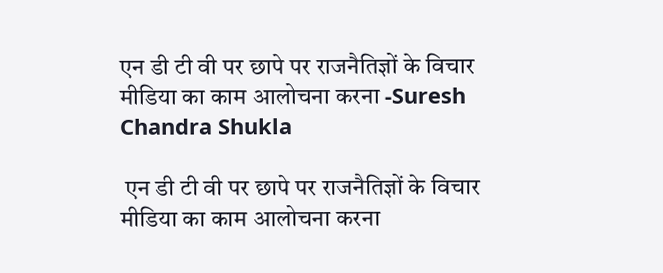एन डी टी वी पर छापे पर राजनैतिज्ञों के विचार मीडिया का काम आलोचना करना -Suresh Chandra Shukla

 एन डी टी वी पर छापे पर राजनैतिज्ञों के विचार
मीडिया का काम आलोचना करना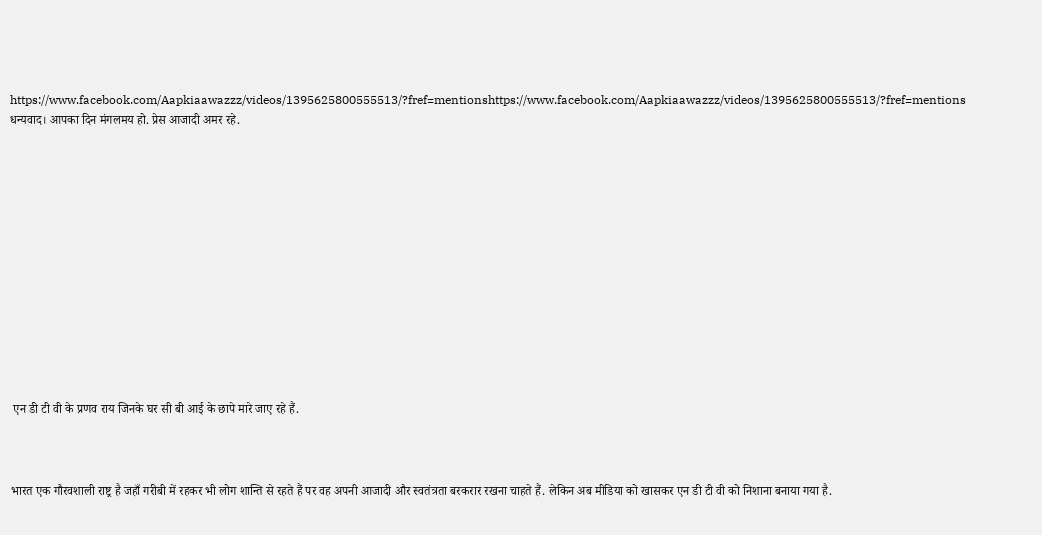https://www.facebook.com/Aapkiaawazzz/videos/1395625800555513/?fref=mentionshttps://www.facebook.com/Aapkiaawazzz/videos/1395625800555513/?fref=mentions
धन्यवाद। आपका दिन मंगलमय हो. प्रेस आजादी अमर रहे.













 एन डी टी वी के प्रणव राय जिनके घर सी बी आई के छापे मारे जाए रहे हैं.



भारत एक गौरवशाली राष्ट्र है जहाँ गरीबी में रहकर भी लोग शान्ति से रहते हैं पर वह अपनी आजादी और स्वतंत्रता बरकरार रखना चाहते हैं. लेकिन अब मीडिया को खासकर एन डी टी वी को निशाना बनाया गया है.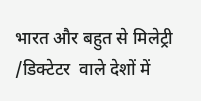भारत और बहुत से मिलेट्री /डिक्टेटर  वाले देशों में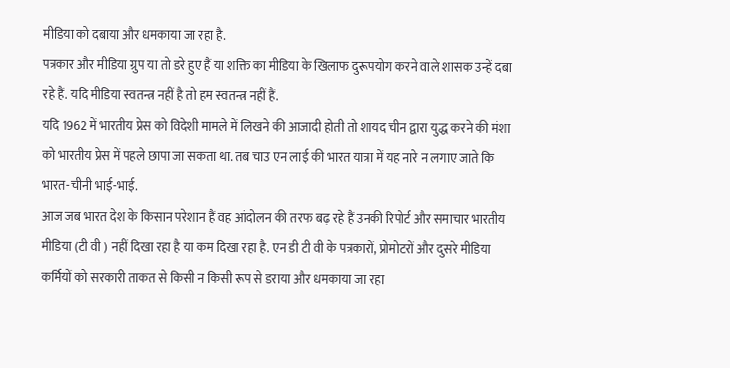मीडिया को दबाया और धमकाया जा रहा है.
पत्रकार और मीडिया ग्रुप या तो डरे हुए हैं या शक्ति का मीडिया के खिलाफ दुरूपयोग करने वाले शासक उन्हें दबा रहे हैं. यदि मीडिया स्वतन्त्र नहीं है तो हम स्वतन्त्र नहीं हैं.
यदि 1962 में भारतीय प्रेस को विदेशी मामले में लिखने की आजादी होती तो शायद चीन द्वारा युद्ध करने की मंशा को भारतीय प्रेस में पहले छापा जा सकता था. तब चाउ एन लाई की भारत यात्रा में यह नारे न लगाए जाते कि भारत-चीनी भाई-भाई.
आज जब भारत देश के किसान परेशान हैं वह आंदोलन की तरफ बढ़ रहे हैं उनकी रिपोर्ट और समाचार भारतीय मीडिया (टी वी ) नहीं दिखा रहा है या कम दिखा रहा है. एन डी टी वी के पत्रकारों, प्रोमोटरों और दुसरे मीडिया कर्मियों को सरकारी ताकत से किसी न किसी रूप से डराया और धमकाया जा रहा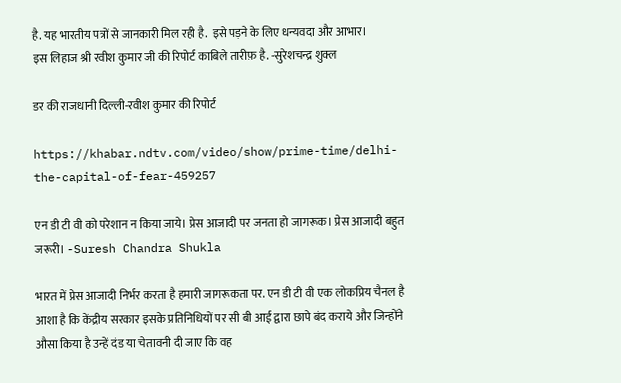है. यह भारतीय पत्रों से जानकारी मिल रही है.  इसे पड़ने के लिए धन्यवदा और आभार।
इस लिहाज श्री रवीश कुमार जी की रिपोर्ट काबिले तारीफ़ है. -सुरेशचन्द्र शुक्ल

डर की राजधानी दिल्ली-रवीश कुमार की रिपोर्ट

https://khabar.ndtv.com/video/show/prime-time/delhi-the-capital-of-fear-459257

एन डी टी वी को परेशान न किया जाये। प्रेस आजादी पर जनता हो जागरूक। प्रेस आजादी बहुत जरूरी। -Suresh Chandra Shukla

भारत में प्रेस आजादी निर्भर करता है हमारी जागरूकता पर. एन डी टी वी एक लोकप्रिय चैनल है आशा है कि केंद्रीय सरकार इसके प्रतिनिधियों पर सी बी आई द्वारा छापे बंद कराये और जिन्होंने औसा किया है उन्हें दंड या चेतावनी दी जाए कि वह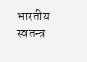भारतीय स्वतन्त्र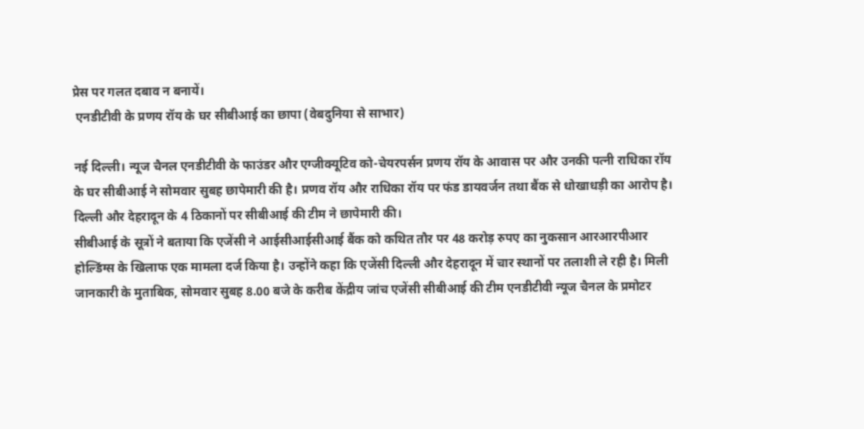प्रेस पर गलत दबाव न बनायें।
 एनडीटीवी के प्रणय रॉय के घर सीबीआई का छापा (वेबदुनिया से साभार)

नई दिल्ली। न्यूज चैनल एनडीटीवी के फाउंडर और एग्जीक्यूटिव को-चेयरपर्सन प्रणय रॉय के आवास पर और उनकी पत्नी राधिका रॉय के घर सीबीआई ने सोमवार सुबह छापेमारी की है। प्रणव रॉय और राधिका रॉय पर फंड डायवर्जन तथा बैंक से धोखाधड़ी का आरोप है। दिल्ली और देहरादून के 4 ठिकानों पर सीबीआई की टीम ने छापेमारी की।
सीबीआई के सूत्रों ने बताया कि एजेंसी ने आईसीआईसीआई बैंक को कथित तौर पर 48 करोड़ रुपए का नुकसान आरआरपीआर होल्डिंग्स के खिलाफ एक मामला दर्ज किया है। उन्होंने कहा कि एजेंसी दिल्ली और देहरादून में चार स्थानों पर तलाशी ले रही है। मिली जानकारी के मुताबिक, सोमवार सुबह 8.00 बजे के करीब केंद्रीय जांच एजेंसी सीबीआई की टीम एनडीटीवी न्यूज चैनल के प्रमोटर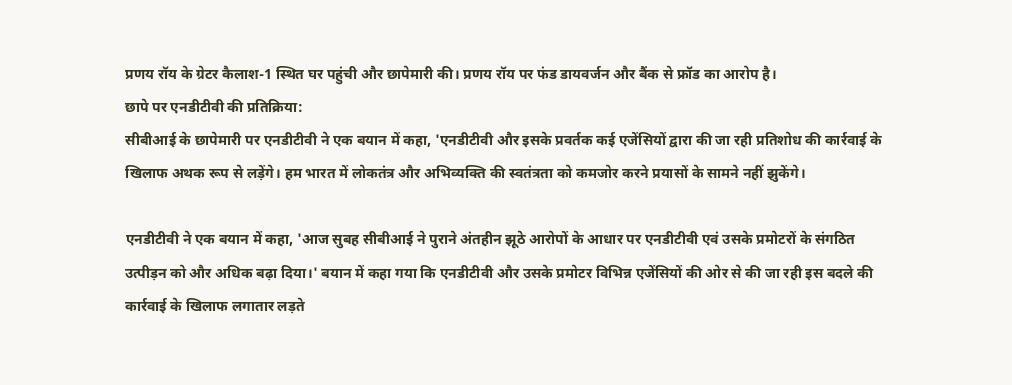प्रणय रॉय के ग्रेटर कैलाश-1 स्थित घर पहुंची और छापेमारी की। प्रणय रॉय पर फंड डायवर्जन और बैंक से फ्रॉड का आरोप है।
छापे पर एनडीटीवी की प्रतिक्रिया:
सीबीआई के छापेमारी पर एनडीटीवी ने एक बयान में कहा, 'एनडीटीवी और इसके प्रवर्तक कई एजेंसियों द्वारा की जा रही प्रतिशोध की कार्रवाई के खिलाफ अथक रूप से लड़ेंगे। हम भारत में लोकतंत्र और अभिव्यक्ति की स्वतंत्रता को कमजोर करने प्रयासों के सामने नहीं झुकेंगे।

एनडीटीवी ने एक बयान में कहा, 'आज सुबह सीबीआई ने पुराने अंतहीन झूठे आरोपों के आधार पर एनडीटीवी एवं उसके प्रमोटरों के संगठित उत्पीड़न को और अधिक बढ़ा दिया।' बयान में कहा गया कि एनडीटीवी और उसके प्रमोटर विभिन्न एजेंसियों की ओर से की जा रही इस बदले की कार्रवाई के खिलाफ लगातार लड़ते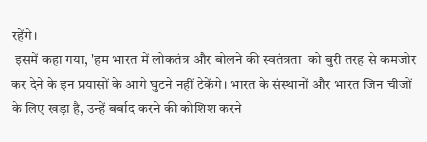रहेंगे।
 इसमें कहा गया, 'हम भारत में लोकतंत्र और बोलने की स्वतंत्रता  को बुरी तरह से कमजोर कर देने के इन प्रयासों के आगे घुटने नहीं टेकेंगे। भारत के संस्थानों और भारत जिन चीजों के लिए खड़ा है, उन्हें बर्बाद करने की कोशिश करने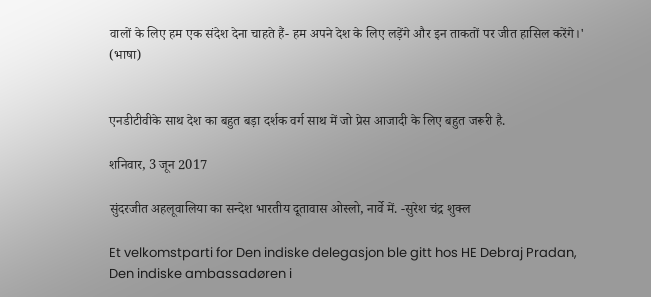वालों के लिए हम एक संदेश देना चाहते हैं- हम अपने देश के लिए लड़ेंगे और इन ताकतों पर जीत हासिल करेंगे।' (भाषा)


एनडीटीवीके साथ देश का बहुत बड़ा दर्शक वर्ग साथ में जो प्रेस आजादी के लिए बहुत जरूरी है.

शनिवार, 3 जून 2017

सुंदरजीत अहलूवालिया का सन्देश भारतीय दूतावास ओस्लो, नार्वे में. -सुरेश चंद्र शुक्ल

Et velkomstparti for Den indiske delegasjon ble gitt hos HE Debraj Pradan, Den indiske ambassadøren i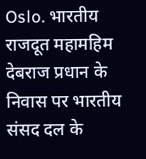Oslo. भारतीय राजदूत महामहिम देबराज प्रधान के निवास पर भारतीय संसद दल के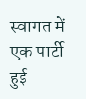स्वागत में एक पार्टी हुई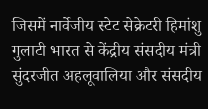जिसमें नार्वेजीय स्टेट सेक्रेटरी हिमांशु गुलाटी भारत से केंद्रीय संसदीय मंत्री सुंदरजीत अहलूवालिया और संसदीय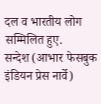दल व भारतीय लोग सम्मिलित हुए.
सन्देश (आभार फेसबुक इंडियन प्रेस नार्वे)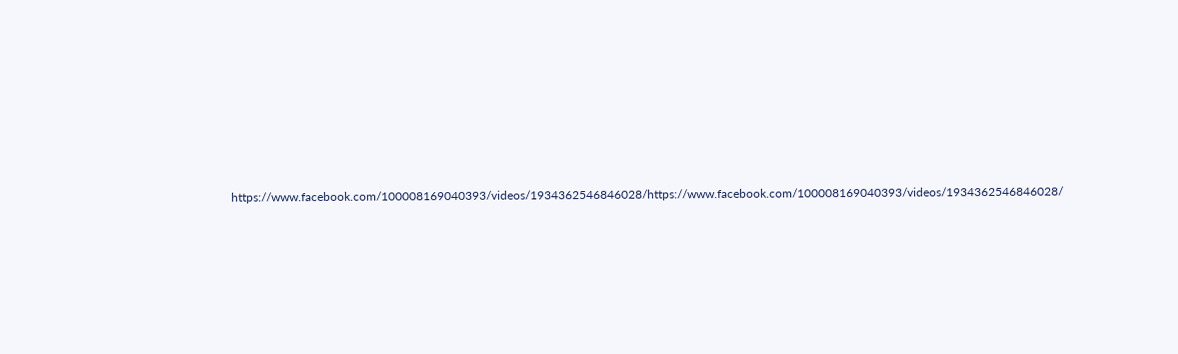https://www.facebook.com/100008169040393/videos/1934362546846028/https://www.facebook.com/100008169040393/videos/1934362546846028/